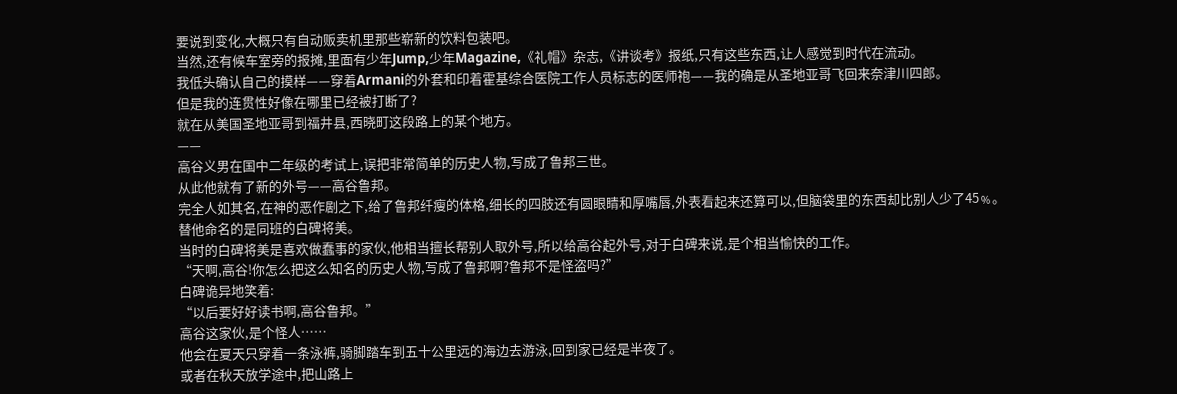要说到变化,大概只有自动贩卖机里那些崭新的饮料包装吧。
当然,还有候车室旁的报摊,里面有少年Jump,少年Magazine,《礼帽》杂志,《讲谈考》报纸,只有这些东西,让人感觉到时代在流动。
我低头确认自己的摸样——穿着Armani的外套和印着霍基综合医院工作人员标志的医师袍——我的确是从圣地亚哥飞回来奈津川四郎。
但是我的连贯性好像在哪里已经被打断了?
就在从美国圣地亚哥到福井县,西晓町这段路上的某个地方。
——
高谷义男在国中二年级的考试上,误把非常简单的历史人物,写成了鲁邦三世。
从此他就有了新的外号——高谷鲁邦。
完全人如其名,在神的恶作剧之下,给了鲁邦纤瘦的体格,细长的四肢还有圆眼睛和厚嘴唇,外表看起来还算可以,但脑袋里的东西却比别人少了45﹪。
替他命名的是同班的白碑将美。
当时的白碑将美是喜欢做蠢事的家伙,他相当擅长帮别人取外号,所以给高谷起外号,对于白碑来说,是个相当愉快的工作。
“天啊,高谷!你怎么把这么知名的历史人物,写成了鲁邦啊?鲁邦不是怪盗吗?”
白碑诡异地笑着:
“以后要好好读书啊,高谷鲁邦。”
高谷这家伙,是个怪人……
他会在夏天只穿着一条泳裤,骑脚踏车到五十公里远的海边去游泳,回到家已经是半夜了。
或者在秋天放学途中,把山路上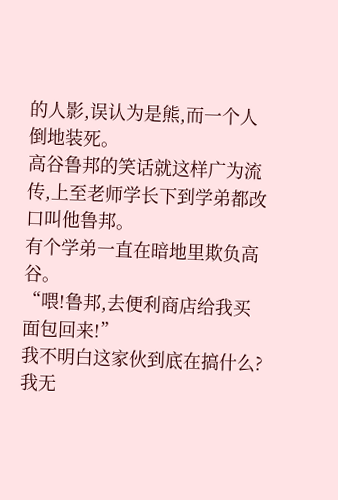的人影,误认为是熊,而一个人倒地装死。
高谷鲁邦的笑话就这样广为流传,上至老师学长下到学弟都改口叫他鲁邦。
有个学弟一直在暗地里欺负高谷。
“喂!鲁邦,去便利商店给我买面包回来!”
我不明白这家伙到底在搞什么?
我无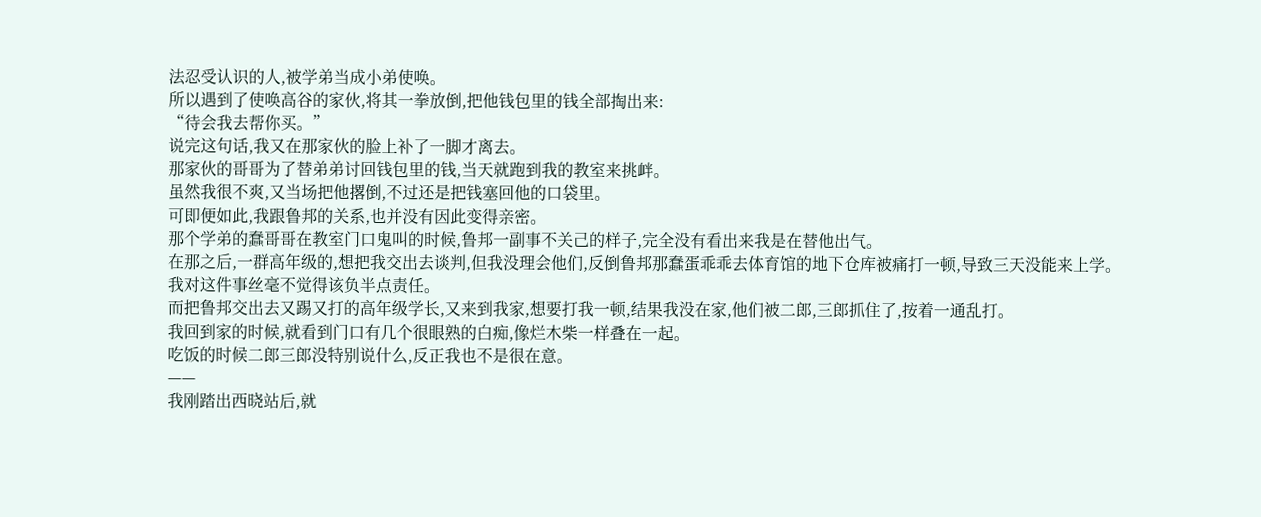法忍受认识的人,被学弟当成小弟使唤。
所以遇到了使唤高谷的家伙,将其一拳放倒,把他钱包里的钱全部掏出来:
“待会我去帮你买。”
说完这句话,我又在那家伙的脸上补了一脚才离去。
那家伙的哥哥为了替弟弟讨回钱包里的钱,当天就跑到我的教室来挑衅。
虽然我很不爽,又当场把他撂倒,不过还是把钱塞回他的口袋里。
可即便如此,我跟鲁邦的关系,也并没有因此变得亲密。
那个学弟的蠢哥哥在教室门口鬼叫的时候,鲁邦一副事不关己的样子,完全没有看出来我是在替他出气。
在那之后,一群高年级的,想把我交出去谈判,但我没理会他们,反倒鲁邦那蠢蛋乖乖去体育馆的地下仓库被痛打一顿,导致三天没能来上学。
我对这件事丝毫不觉得该负半点责任。
而把鲁邦交出去又踢又打的高年级学长,又来到我家,想要打我一顿,结果我没在家,他们被二郎,三郎抓住了,按着一通乱打。
我回到家的时候,就看到门口有几个很眼熟的白痴,像烂木柴一样叠在一起。
吃饭的时候二郎三郎没特别说什么,反正我也不是很在意。
——
我刚踏出西晓站后,就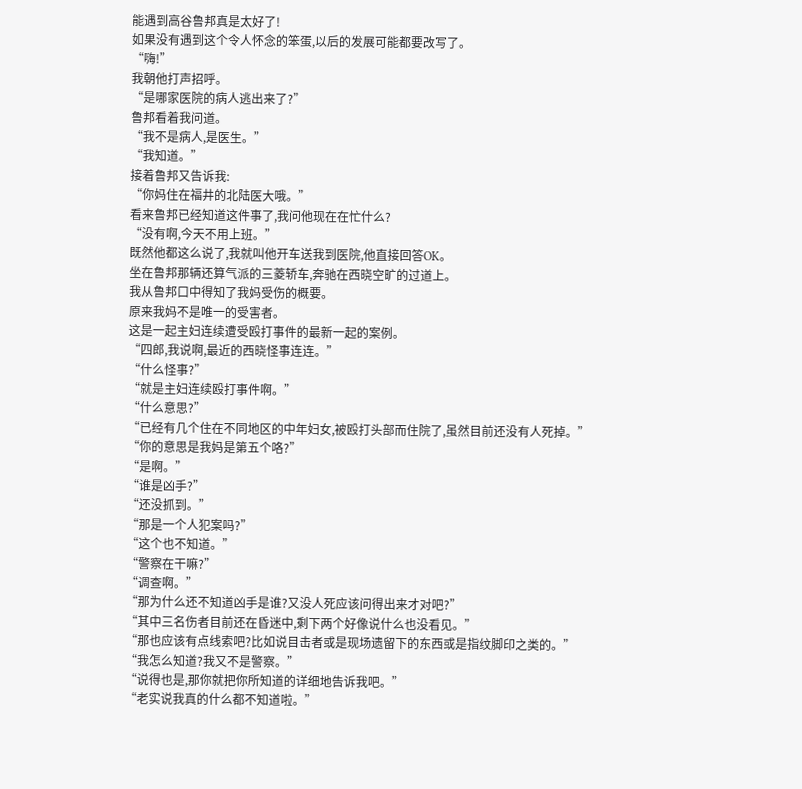能遇到高谷鲁邦真是太好了!
如果没有遇到这个令人怀念的笨蛋,以后的发展可能都要改写了。
“嗨!”
我朝他打声招呼。
“是哪家医院的病人逃出来了?”
鲁邦看着我问道。
“我不是病人,是医生。”
“我知道。”
接着鲁邦又告诉我:
“你妈住在福井的北陆医大哦。”
看来鲁邦已经知道这件事了,我问他现在在忙什么?
“没有啊,今天不用上班。”
既然他都这么说了,我就叫他开车送我到医院,他直接回答OK。
坐在鲁邦那辆还算气派的三菱轿车,奔驰在西晓空旷的过道上。
我从鲁邦口中得知了我妈受伤的概要。
原来我妈不是唯一的受害者。
这是一起主妇连续遭受殴打事件的最新一起的案例。
“四郎,我说啊,最近的西晓怪事连连。”
“什么怪事?”
“就是主妇连续殴打事件啊。”
“什么意思?”
“已经有几个住在不同地区的中年妇女,被殴打头部而住院了,虽然目前还没有人死掉。”
“你的意思是我妈是第五个咯?”
“是啊。”
“谁是凶手?”
“还没抓到。”
“那是一个人犯案吗?”
“这个也不知道。”
“警察在干嘛?”
“调查啊。”
“那为什么还不知道凶手是谁?又没人死应该问得出来才对吧?”
“其中三名伤者目前还在昏迷中,剩下两个好像说什么也没看见。”
“那也应该有点线索吧?比如说目击者或是现场遗留下的东西或是指纹脚印之类的。”
“我怎么知道?我又不是警察。”
“说得也是,那你就把你所知道的详细地告诉我吧。”
“老实说我真的什么都不知道啦。”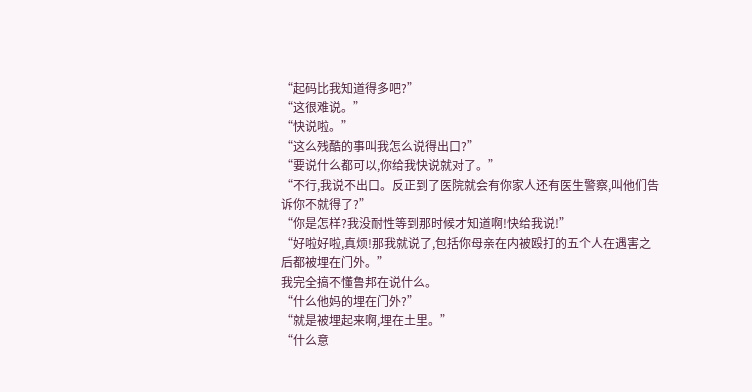“起码比我知道得多吧?”
“这很难说。”
“快说啦。”
“这么残酷的事叫我怎么说得出口?”
“要说什么都可以,你给我快说就对了。”
“不行,我说不出口。反正到了医院就会有你家人还有医生警察,叫他们告诉你不就得了?”
“你是怎样?我没耐性等到那时候才知道啊!快给我说!”
“好啦好啦,真烦!那我就说了,包括你母亲在内被殴打的五个人在遇害之后都被埋在门外。”
我完全搞不懂鲁邦在说什么。
“什么他妈的埋在门外?”
“就是被埋起来啊,埋在土里。”
“什么意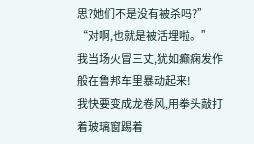思?她们不是没有被杀吗?”
“对啊,也就是被活埋啦。”
我当场火冒三丈,犹如癫痫发作般在鲁邦车里暴动起来!
我快要变成龙卷风,用拳头敲打着玻璃窗踢着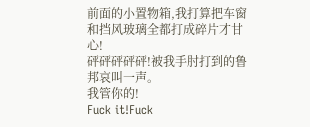前面的小置物箱,我打算把车窗和挡风玻璃全都打成碎片才甘心!
砰砰砰砰砰!被我手肘打到的鲁邦哀叫一声。
我管你的!
Fuck it!Fuck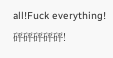all!Fuck everything!
砰砰砰砰砰!